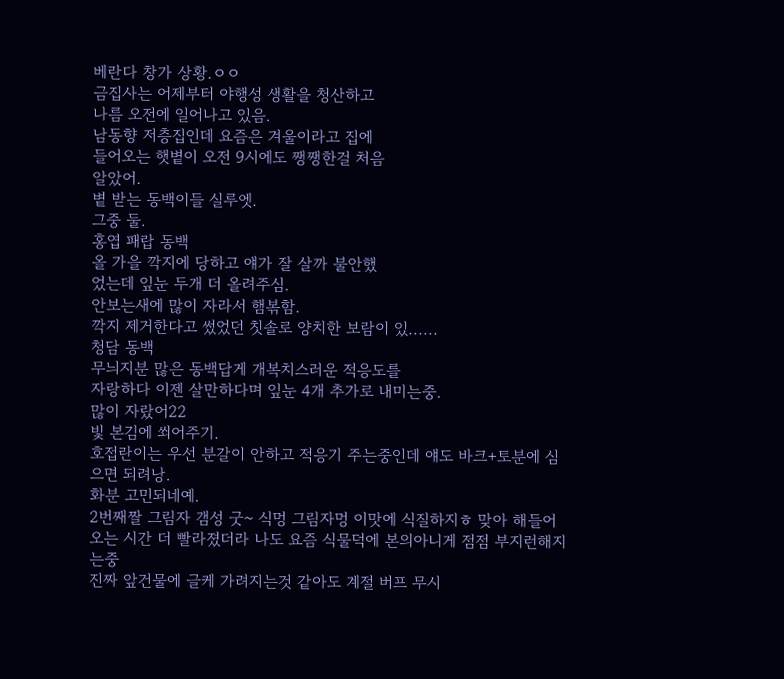베란다 창가 상황.ㅇㅇ
금집사는 어제부터 야행성 생활을 청산하고
나름 오전에 일어나고 있음.
남동향 저층집인데 요즘은 겨울이라고 집에
들어오는 햇볕이 오전 9시에도 쨍쨍한걸 처음
알았어.
볕 받는 동백이들 실루엣.
그중 둘.
홍엽 패랍 동백
올 가을 깍지에 당하고 얘가 잘 살까 불안했
었는데 잎눈 두개 더 올려주심.
안보는새에 많이 자라서 햄볶함.
깍지 제거한다고 썼었던 칫솔로 양치한 보람이 있......
청담 동백
무늬지분 많은 동백답게 개복치스러운 적응도를
자랑하다 이젠 살만하다며 잎눈 4개 추가로 내미는중.
많이 자랐어22
빛 본김에 쐬어주기.
호접란이는 우선 분갈이 안하고 적응기 주는중인데 얘도 바크+토분에 심으면 되려낭.
화분 고민되네예.
2번째짤 그림자 갬성 굿~ 식멍 그림자멍 이맛에 식질하지ㅎ 맞아 해들어오는 시간 더 빨라졌더라 나도 요즘 식물덕에 본의아니게 점점 부지런해지는중
진짜 앞건물에 글케 가려지는것 같아도 계절 버프 무시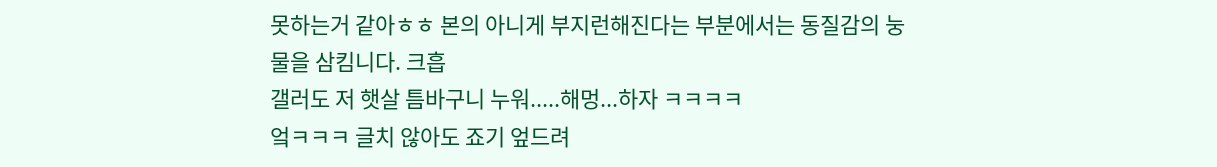못하는거 같아ㅎㅎ 본의 아니게 부지런해진다는 부분에서는 동질감의 눙물을 삼킴니다. 크흡
갤러도 저 햇살 틈바구니 누워.....해멍...하자 ㅋㅋㅋㅋ
엌ㅋㅋㅋ 글치 않아도 죠기 엎드려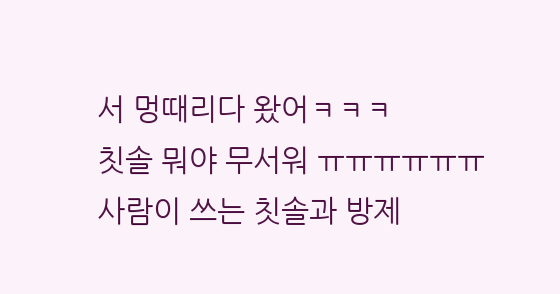서 멍때리다 왔어ㅋㅋㅋ
칫솔 뭐야 무서워 ㅠㅠㅠㅠㅠㅠ
사람이 쓰는 칫솔과 방제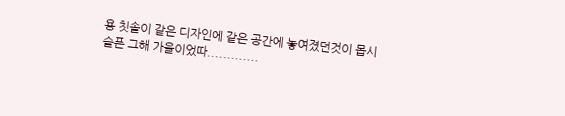용 칫솔이 같은 디자인에 같은 공간에 놓여졌던것이 몹시 슬픈 그해 가을이었따.............